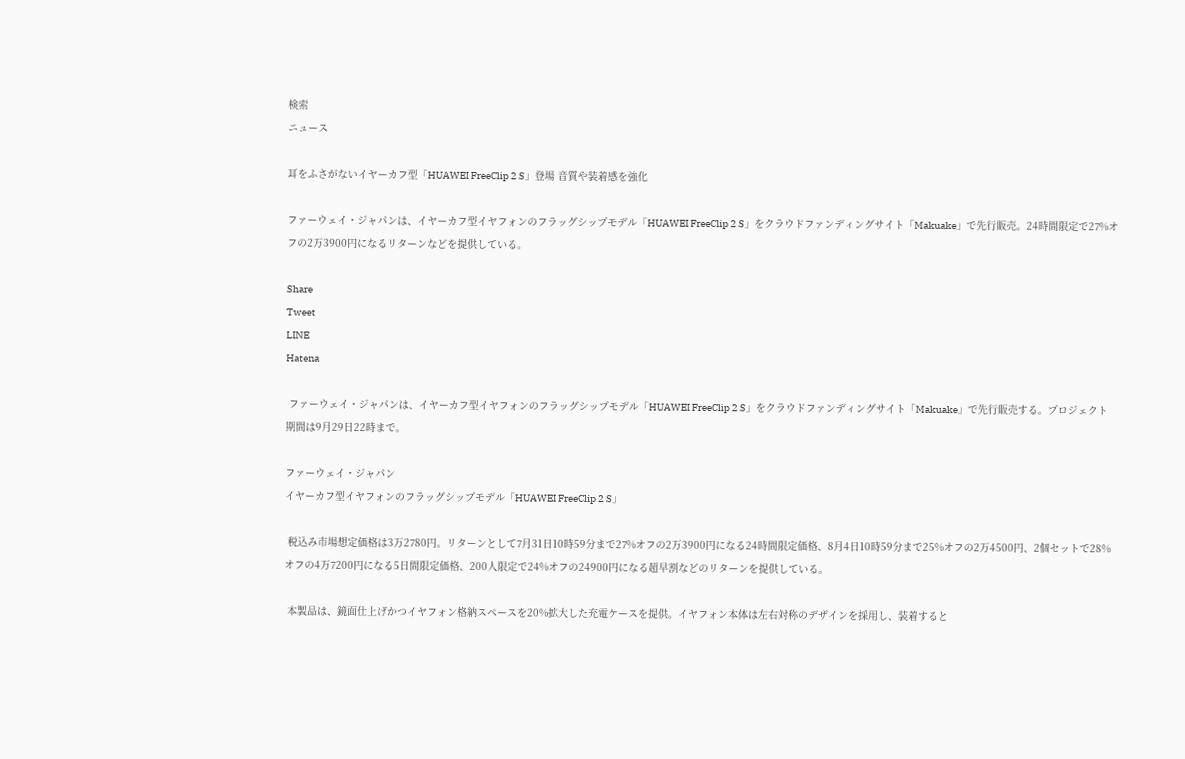検索
ニュース

耳をふさがないイヤーカフ型「HUAWEI FreeClip 2 S」登場 音質や装着感を強化

ファーウェイ・ジャパンは、イヤーカフ型イヤフォンのフラッグシップモデル「HUAWEI FreeClip 2 S」をクラウドファンディングサイト「Makuake」で先行販売。24時間限定で27%オフの2万3900円になるリターンなどを提供している。

Share
Tweet
LINE
Hatena

 ファーウェイ・ジャパンは、イヤーカフ型イヤフォンのフラッグシップモデル「HUAWEI FreeClip 2 S」をクラウドファンディングサイト「Makuake」で先行販売する。プロジェクト期間は9月29日22時まで。

ファーウェイ・ジャパン
イヤーカフ型イヤフォンのフラッグシップモデル「HUAWEI FreeClip 2 S」

 税込み市場想定価格は3万2780円。リターンとして7月31日10時59分まで27%オフの2万3900円になる24時間限定価格、8月4日10時59分まで25%オフの2万4500円、2個セットで28%オフの4万7200円になる5日間限定価格、200人限定で24%オフの24900円になる超早割などのリターンを提供している。

 本製品は、鏡面仕上げかつイヤフォン格納スペースを20%拡大した充電ケースを提供。イヤフォン本体は左右対称のデザインを採用し、装着すると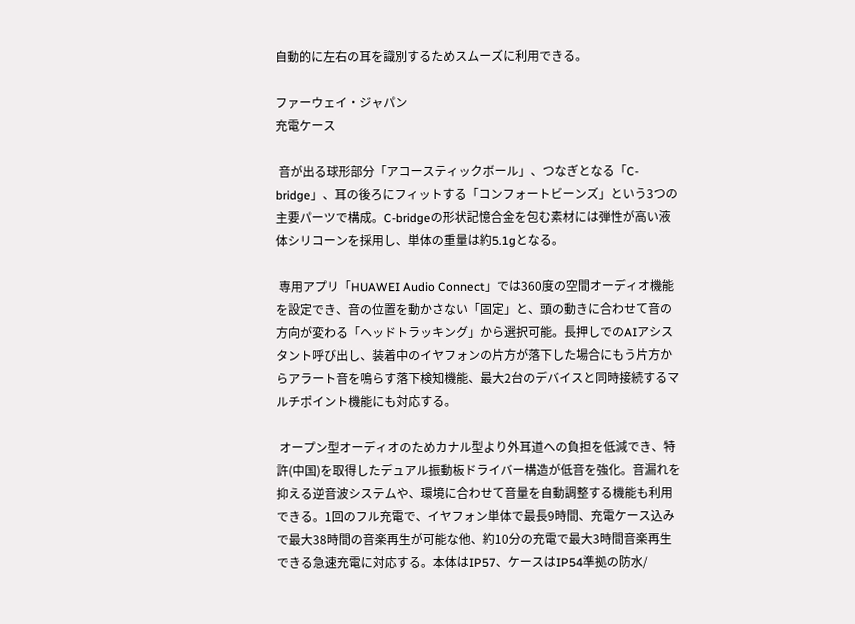自動的に左右の耳を識別するためスムーズに利用できる。

ファーウェイ・ジャパン
充電ケース

 音が出る球形部分「アコースティックボール」、つなぎとなる「C-bridge」、耳の後ろにフィットする「コンフォートビーンズ」という3つの主要パーツで構成。C-bridgeの形状記憶合金を包む素材には弾性が高い液体シリコーンを採用し、単体の重量は約5.1gとなる。

 専用アプリ「HUAWEI Audio Connect」では360度の空間オーディオ機能を設定でき、音の位置を動かさない「固定」と、頭の動きに合わせて音の方向が変わる「ヘッドトラッキング」から選択可能。長押しでのAIアシスタント呼び出し、装着中のイヤフォンの片方が落下した場合にもう片方からアラート音を鳴らす落下検知機能、最大2台のデバイスと同時接続するマルチポイント機能にも対応する。

 オープン型オーディオのためカナル型より外耳道への負担を低減でき、特許(中国)を取得したデュアル振動板ドライバー構造が低音を強化。音漏れを抑える逆音波システムや、環境に合わせて音量を自動調整する機能も利用できる。1回のフル充電で、イヤフォン単体で最長9時間、充電ケース込みで最大38時間の音楽再生が可能な他、約10分の充電で最大3時間音楽再生できる急速充電に対応する。本体はIP57、ケースはIP54準拠の防水/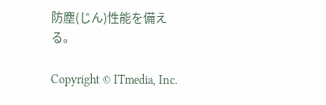防塵(じん)性能を備える。

Copyright © ITmedia, Inc.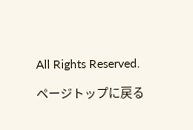All Rights Reserved.

ページトップに戻る